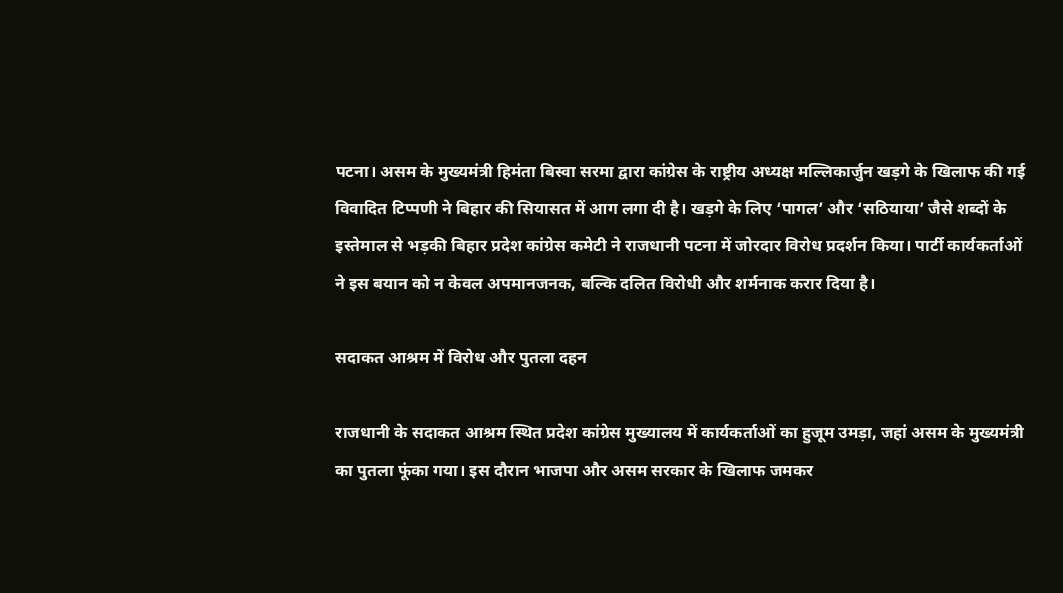पटना। असम के मुख्यमंत्री हिमंता बिस्वा सरमा द्वारा कांग्रेस के राष्ट्रीय अध्यक्ष मल्लिकार्जुन खड़गे के खिलाफ की गई विवादित टिप्पणी ने बिहार की सियासत में आग लगा दी है। खड़गे के लिए ‘पागल’ और ‘सठियाया’ जैसे शब्दों के इस्तेमाल से भड़की बिहार प्रदेश कांग्रेस कमेटी ने राजधानी पटना में जोरदार विरोध प्रदर्शन किया। पार्टी कार्यकर्ताओं ने इस बयान को न केवल अपमानजनक, बल्कि दलित विरोधी और शर्मनाक करार दिया है।

सदाकत आश्रम में विरोध और पुतला दहन

राजधानी के सदाकत आश्रम स्थित प्रदेश कांग्रेस मुख्यालय में कार्यकर्ताओं का हुजूम उमड़ा, जहां असम के मुख्यमंत्री का पुतला फूंका गया। इस दौरान भाजपा और असम सरकार के खिलाफ जमकर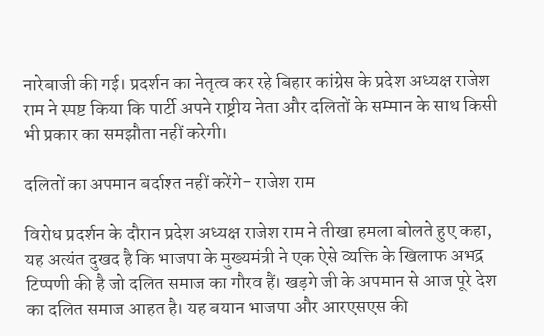नारेबाजी की गई। प्रदर्शन का नेतृत्व कर रहे बिहार कांग्रेस के प्रदेश अध्यक्ष राजेश राम ने स्पष्ट किया कि पार्टी अपने राष्ट्रीय नेता और दलितों के सम्मान के साथ किसी भी प्रकार का समझौता नहीं करेगी।

दलितों का अपमान बर्दाश्त नहीं करेंगे- राजेश राम

विरोध प्रदर्शन के दौरान प्रदेश अध्यक्ष राजेश राम ने तीखा हमला बोलते हुए कहा, यह अत्यंत दुखद है कि भाजपा के मुख्यमंत्री ने एक ऐसे व्यक्ति के खिलाफ अभद्र टिप्पणी की है जो दलित समाज का गौरव हैं। खड़गे जी के अपमान से आज पूरे देश का दलित समाज आहत है। यह बयान भाजपा और आरएसएस की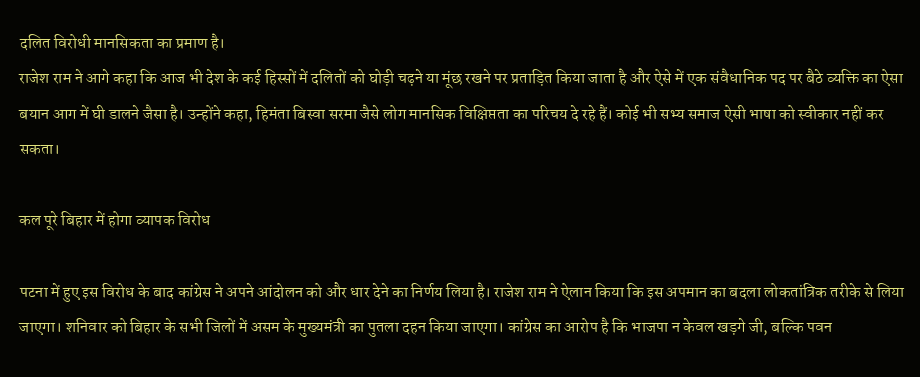दलित विरोधी मानसिकता का प्रमाण है।
राजेश राम ने आगे कहा कि आज भी देश के कई हिस्सों में दलितों को घोड़ी चढ़ने या मूंछ रखने पर प्रताड़ित किया जाता है और ऐसे में एक संवैधानिक पद पर बैठे व्यक्ति का ऐसा बयान आग में घी डालने जैसा है। उन्होंने कहा, हिमंता बिस्वा सरमा जैसे लोग मानसिक विक्षिप्तता का परिचय दे रहे हैं। कोई भी सभ्य समाज ऐसी भाषा को स्वीकार नहीं कर सकता।

कल पूरे बिहार में होगा व्यापक विरोध

पटना में हुए इस विरोध के बाद कांग्रेस ने अपने आंदोलन को और धार देने का निर्णय लिया है। राजेश राम ने ऐलान किया कि इस अपमान का बदला लोकतांत्रिक तरीके से लिया जाएगा। शनिवार को बिहार के सभी जिलों में असम के मुख्यमंत्री का पुतला दहन किया जाएगा। कांग्रेस का आरोप है कि भाजपा न केवल खड़गे जी, बल्कि पवन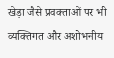खेड़ा जैसे प्रवक्ताओं पर भी व्यक्तिगत और अशोभनीय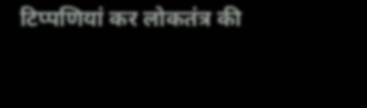टिप्पणियां कर लोकतंत्र की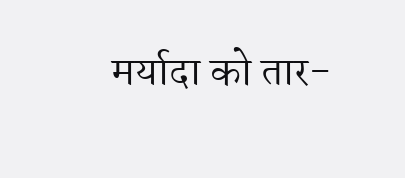मर्यादा को तार-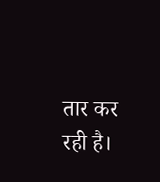तार कर रही है।